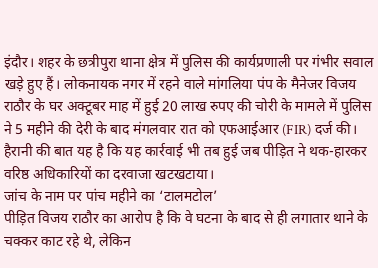इंदौर। शहर के छत्रीपुरा थाना क्षेत्र में पुलिस की कार्यप्रणाली पर गंभीर सवाल खड़े हुए हैं। लोकनायक नगर में रहने वाले मांगलिया पंप के मैनेजर विजय राठौर के घर अक्टूबर माह में हुई 20 लाख रुपए की चोरी के मामले में पुलिस ने 5 महीने की देरी के बाद मंगलवार रात को एफआईआर (FIR) दर्ज की। हैरानी की बात यह है कि यह कार्रवाई भी तब हुई जब पीड़ित ने थक-हारकर वरिष्ठ अधिकारियों का दरवाजा खटखटाया।
जांच के नाम पर पांच महीने का ‘टालमटोल’
पीड़ित विजय राठौर का आरोप है कि वे घटना के बाद से ही लगातार थाने के चक्कर काट रहे थे, लेकिन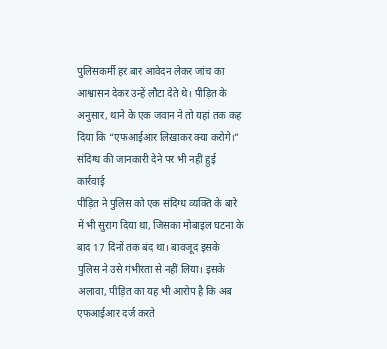पुलिसकर्मी हर बार आवेदन लेकर जांच का आश्वासन देकर उन्हें लौटा देते थे। पीड़ित के अनुसार, थाने के एक जवान ने तो यहां तक कह दिया कि “एफआईआर लिखाकर क्या करोगे।”
संदिग्ध की जानकारी देने पर भी नहीं हुई कार्रवाई
पीड़ित ने पुलिस को एक संदिग्ध व्यक्ति के बारे में भी सुराग दिया था, जिसका मोबाइल घटना के बाद 17 दिनों तक बंद था। बावजूद इसके पुलिस ने उसे गंभीरता से नहीं लिया। इसके अलावा, पीड़ित का यह भी आरोप है कि अब एफआईआर दर्ज करते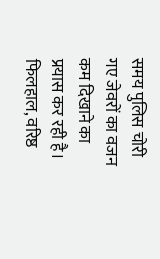समय पुलिस चोरी गए जेवरों का वजन कम दिखाने का प्रयास कर रही है। फिलहाल, वरिष्ठ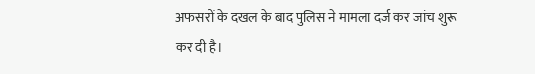अफसरों के दखल के बाद पुलिस ने मामला दर्ज कर जांच शुरू कर दी है।